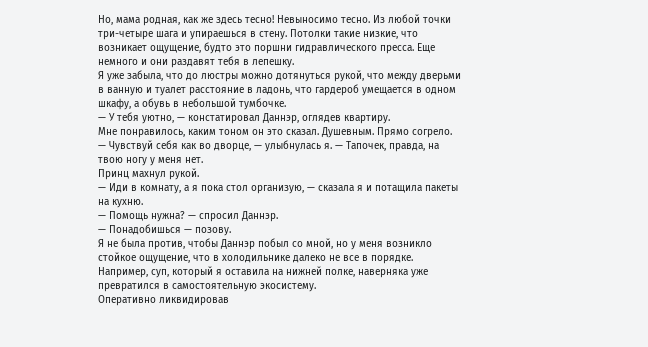Но, мама родная, как же здесь тесно! Невыносимо тесно. Из любой точки три-четыре шага и упираешься в стену. Потолки такие низкие, что возникает ощущение, будто это поршни гидравлического пресса. Еще немного и они раздавят тебя в лепешку.
Я уже забыла, что до люстры можно дотянуться рукой, что между дверьми в ванную и туалет расстояние в ладонь, что гардероб умещается в одном шкафу, а обувь в небольшой тумбочке.
— У тебя уютно, — констатировал Даннэр, оглядев квартиру.
Мне понравилось, каким тоном он это сказал. Душевным. Прямо согрело.
— Чувствуй себя как во дворце, — улыбнулась я. — Тапочек, правда, на твою ногу у меня нет.
Принц махнул рукой.
— Иди в комнату, а я пока стол организую, — сказала я и потащила пакеты на кухню.
— Помощь нужна? — спросил Даннэр.
— Понадобишься — позову.
Я не была против, чтобы Даннэр побыл со мной, но у меня возникло стойкое ощущение, что в холодильнике далеко не все в порядке. Например, суп, который я оставила на нижней полке, наверняка уже превратился в самостоятельную экосистему.
Оперативно ликвидировав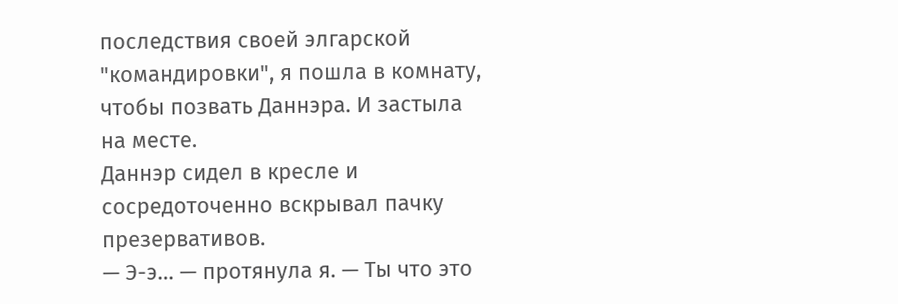последствия своей элгарской "командировки", я пошла в комнату, чтобы позвать Даннэра. И застыла на месте.
Даннэр сидел в кресле и сосредоточенно вскрывал пачку презервативов.
— Э-э… — протянула я. — Ты что это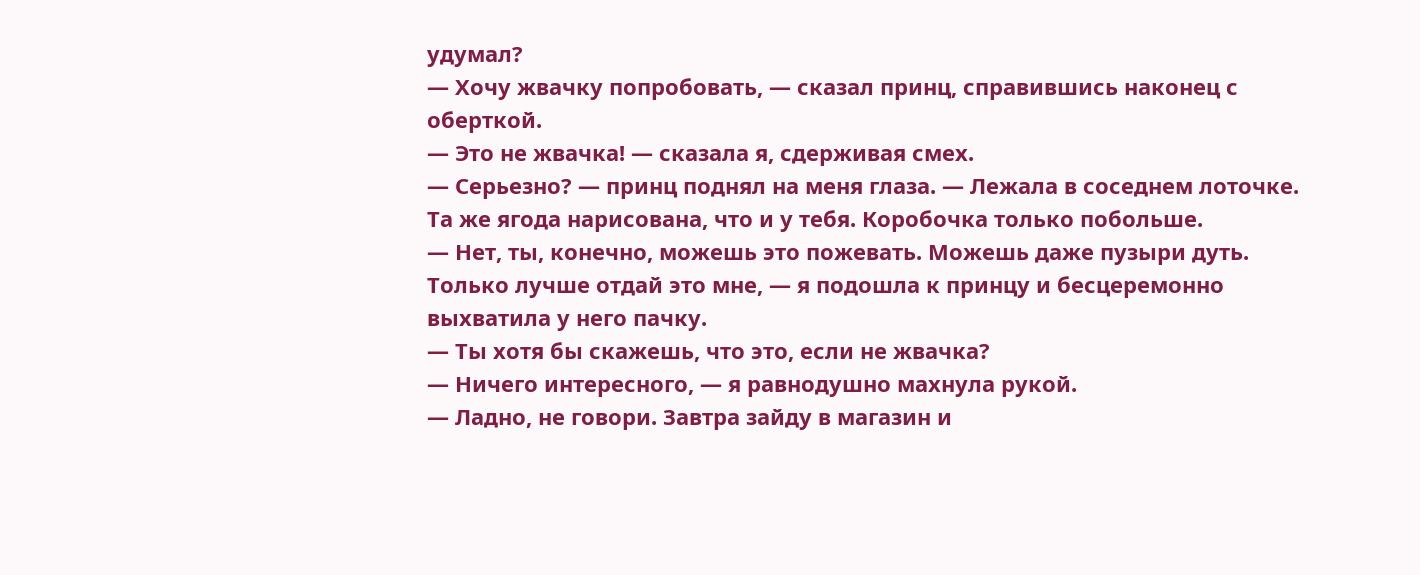удумал?
— Хочу жвачку попробовать, — сказал принц, справившись наконец с оберткой.
— Это не жвачка! — сказала я, сдерживая смех.
— Серьезно? — принц поднял на меня глаза. — Лежала в соседнем лоточке. Та же ягода нарисована, что и у тебя. Коробочка только побольше.
— Нет, ты, конечно, можешь это пожевать. Можешь даже пузыри дуть. Только лучше отдай это мне, — я подошла к принцу и бесцеремонно выхватила у него пачку.
— Ты хотя бы скажешь, что это, если не жвачка?
— Ничего интересного, — я равнодушно махнула рукой.
— Ладно, не говори. Завтра зайду в магазин и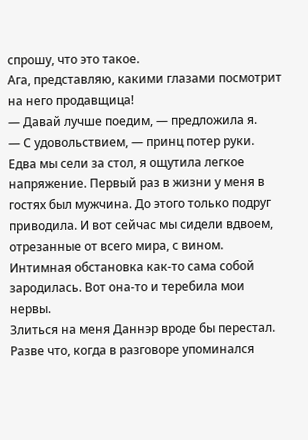спрошу, что это такое.
Ага, представляю, какими глазами посмотрит на него продавщица!
— Давай лучше поедим, — предложила я.
— С удовольствием, — принц потер руки.
Едва мы сели за стол, я ощутила легкое напряжение. Первый раз в жизни у меня в гостях был мужчина. До этого только подруг приводила. И вот сейчас мы сидели вдвоем, отрезанные от всего мира, с вином. Интимная обстановка как-то сама собой зародилась. Вот она-то и теребила мои нервы.
Злиться на меня Даннэр вроде бы перестал. Разве что, когда в разговоре упоминался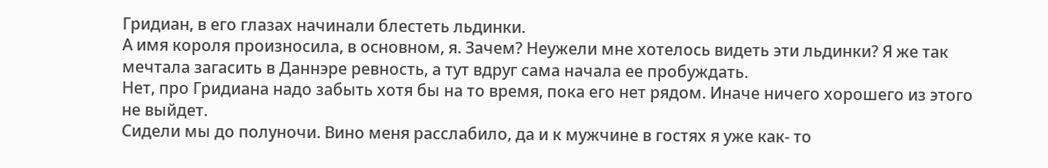Гридиан, в его глазах начинали блестеть льдинки.
А имя короля произносила, в основном, я. Зачем? Неужели мне хотелось видеть эти льдинки? Я же так мечтала загасить в Даннэре ревность, а тут вдруг сама начала ее пробуждать.
Нет, про Гридиана надо забыть хотя бы на то время, пока его нет рядом. Иначе ничего хорошего из этого не выйдет.
Сидели мы до полуночи. Вино меня расслабило, да и к мужчине в гостях я уже как- то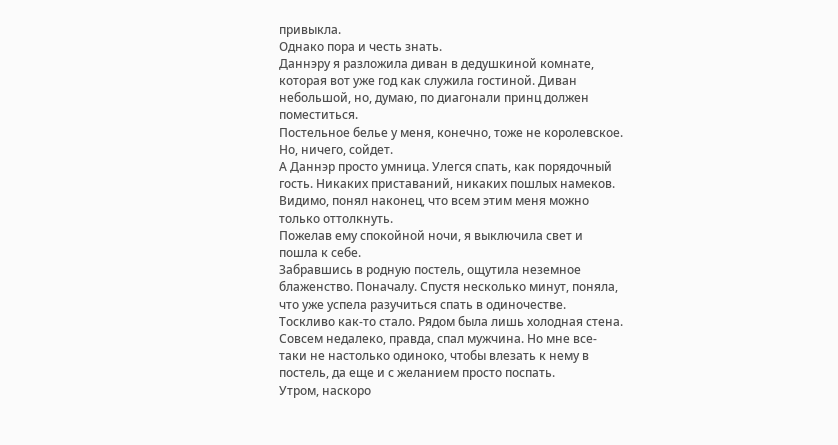привыкла.
Однако пора и честь знать.
Даннэру я разложила диван в дедушкиной комнате, которая вот уже год как служила гостиной. Диван небольшой, но, думаю, по диагонали принц должен поместиться.
Постельное белье у меня, конечно, тоже не королевское. Но, ничего, сойдет.
А Даннэр просто умница. Улегся спать, как порядочный гость. Никаких приставаний, никаких пошлых намеков. Видимо, понял наконец, что всем этим меня можно только оттолкнуть.
Пожелав ему спокойной ночи, я выключила свет и пошла к себе.
Забравшись в родную постель, ощутила неземное блаженство. Поначалу. Спустя несколько минут, поняла, что уже успела разучиться спать в одиночестве. Тоскливо как-то стало. Рядом была лишь холодная стена.
Совсем недалеко, правда, спал мужчина. Но мне все-таки не настолько одиноко, чтобы влезать к нему в постель, да еще и с желанием просто поспать.
Утром, наскоро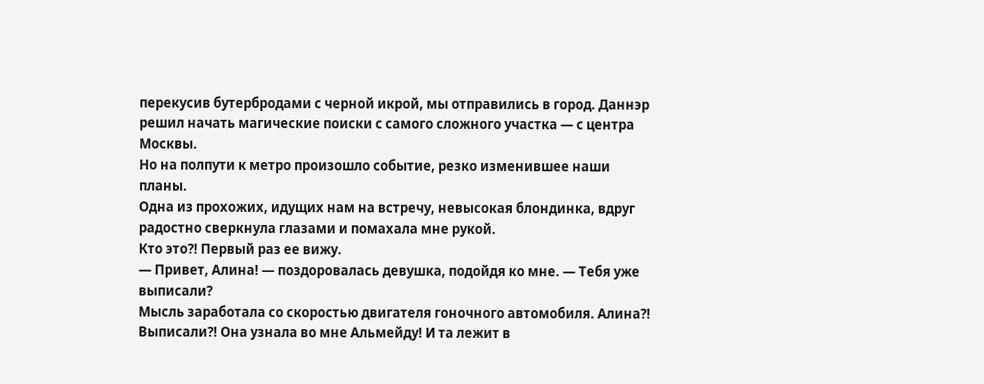перекусив бутербродами с черной икрой, мы отправились в город. Даннэр решил начать магические поиски с самого сложного участка — с центра Москвы.
Но на полпути к метро произошло событие, резко изменившее наши планы.
Одна из прохожих, идущих нам на встречу, невысокая блондинка, вдруг радостно сверкнула глазами и помахала мне рукой.
Кто это?! Первый раз ее вижу.
— Привет, Алина! — поздоровалась девушка, подойдя ко мне. — Тебя уже выписали?
Мысль заработала со скоростью двигателя гоночного автомобиля. Алина?! Выписали?! Она узнала во мне Альмейду! И та лежит в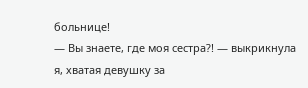больнице!
— Вы знаете, где моя сестра?! — выкрикнула я, хватая девушку за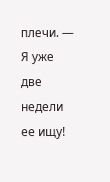плечи. — Я уже две недели ее ищу!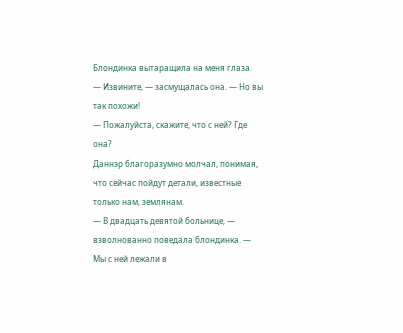Блондинка вытаращила на меня глаза.
— Извините, — засмущалась она. — Но вы так похожи!
— Пожалуйста, скажите, что с ней? Где она?
Даннэр благоразумно молчал, понимая, что сейчас пойдут детали, известные только нам, землянам.
— В двадцать девятой больнице, — взволнованно поведала блондинка. — Мы с ней лежали в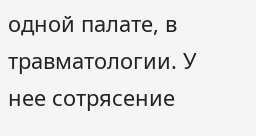одной палате, в травматологии. У нее сотрясение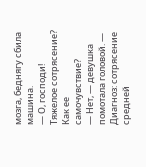мозга, беднягу сбила машина.
— О, господи! Тяжелое сотрясение? Как ее самочувствие?
— Нет, — девушка помотала головой. — Диагноз: сотрясение средней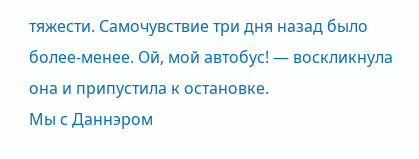тяжести. Самочувствие три дня назад было более-менее. Ой, мой автобус! — воскликнула она и припустила к остановке.
Мы с Даннэром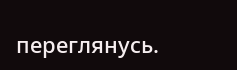переглянусь.